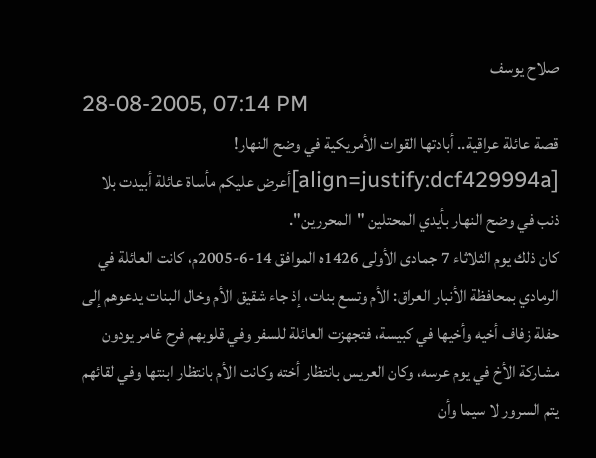صلاح يوسف
28-08-2005, 07:14 PM
قصة عائلة عراقية.. أبادتها القوات الأمريكية في وضح النهار!
[align=justify:dcf429994a]أعرض عليكم مأساة عائلة أبيدت بلا ذنب في وضح النهار بأيدي المحتلين "المحررين".
كان ذلك يوم الثلاثاء 7 جمادى الأولى 1426ه الموافق 14-6-2005م، كانت العائلة في الرمادي بمحافظة الأنبار العراق: الأم وتسع بنات، إذ جاء شقيق الأم وخال البنات يدعوهم إلى حفلة زفاف أخيه وأخيها في كبيسة، فتجهزت العائلة للسفر وفي قلوبهم فرح غامر يودون مشاركة الأخ في يوم عرسه، وكان العريس بانتظار أخته وكانت الأم بانتظار ابنتها وفي لقائهم يتم السرور لا سيما وأن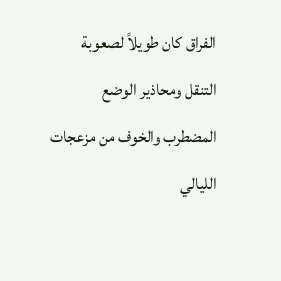الفراق كان طويلاً لصعوبة التنقل ومحاذير الوضع المضطرب والخوف من مزعجات الليالي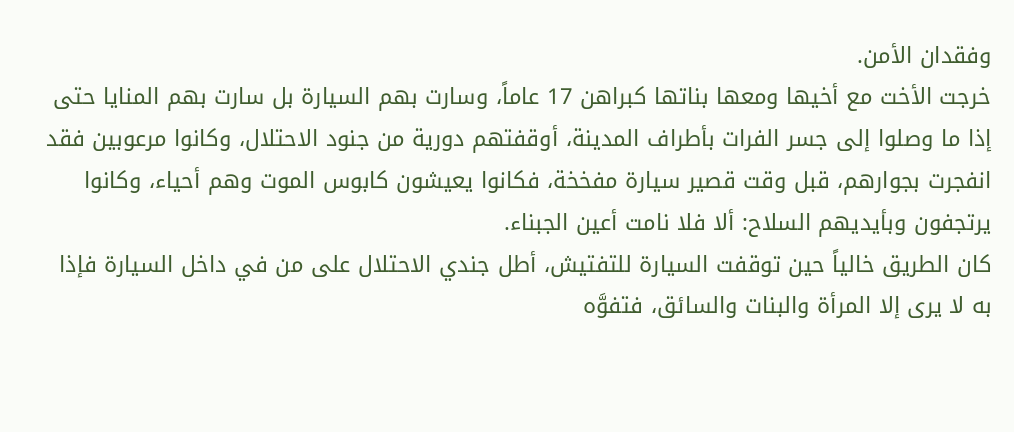وفقدان الأمن.
خرجت الأخت مع أخيها ومعها بناتها كبراهن 17 عاماً، وسارت بهم السيارة بل سارت بهم المنايا حتى إذا ما وصلوا إلى جسر الفرات بأطراف المدينة، أوقفتهم دورية من جنود الاحتلال، وكانوا مرعوبين فقد انفجرت بجوارهم، قبل وقت قصير سيارة مفخخة، فكانوا يعيشون كابوس الموت وهم أحياء، وكانوا يرتجفون وبأيديهم السلاح: ألا فلا نامت أعين الجبناء.
كان الطريق خالياً حين توقفت السيارة للتفتيش، أطل جندي الاحتلال على من في داخل السيارة فإذا به لا يرى إلا المرأة والبنات والسائق، فتفوَّه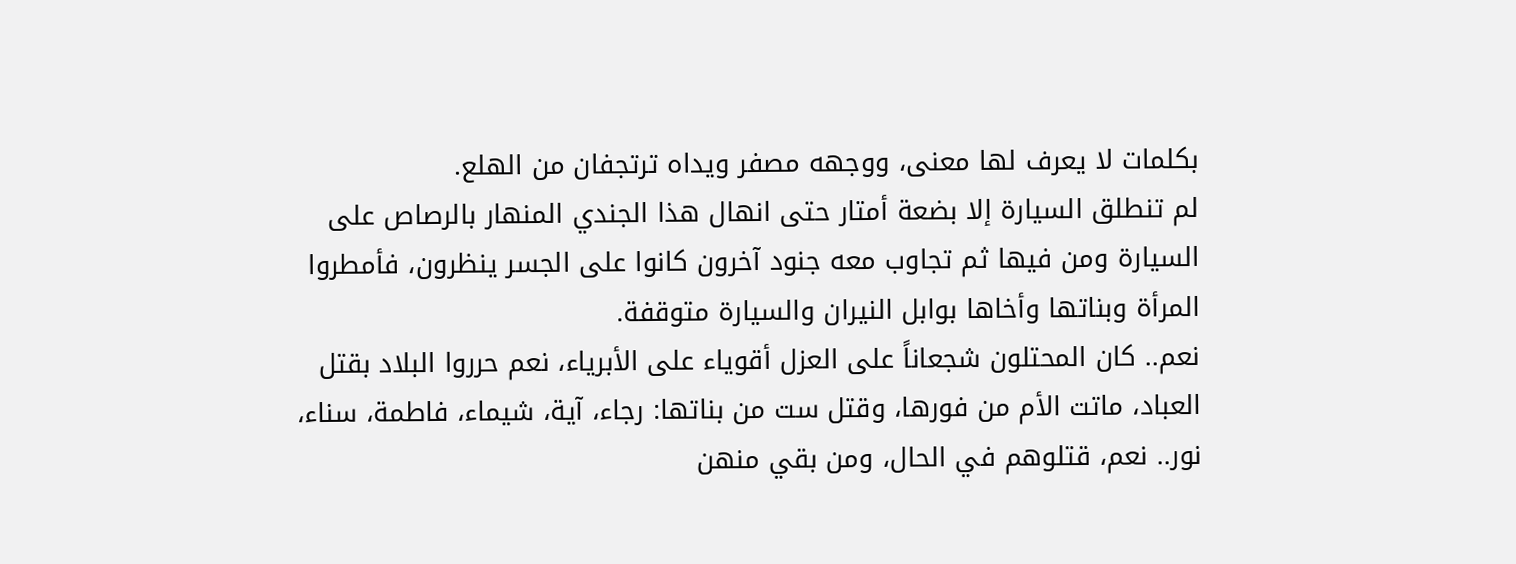بكلمات لا يعرف لها معنى، ووجهه مصفر ويداه ترتجفان من الهلع.
لم تنطلق السيارة إلا بضعة أمتار حتى انهال هذا الجندي المنهار بالرصاص على السيارة ومن فيها ثم تجاوب معه جنود آخرون كانوا على الجسر ينظرون، فأمطروا المرأة وبناتها وأخاها بوابل النيران والسيارة متوقفة.
نعم.. كان المحتلون شجعاناً على العزل أقوياء على الأبرياء، نعم حرروا البلاد بقتل العباد، ماتت الأم من فورها، وقتل ست من بناتها: رجاء، آية، شيماء، فاطمة، سناء، نور.. نعم، قتلوهم في الحال، ومن بقي منهن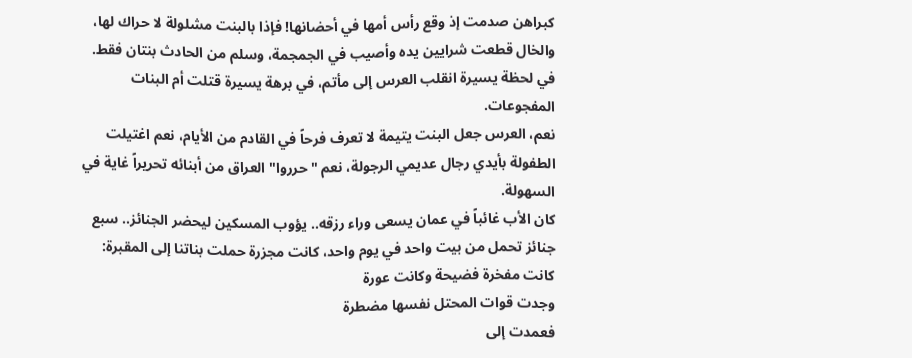كبراهن صدمت إذ وقع رأس أمها في أحضانها! فإذا بالبنت مشلولة لا حراك لها، والخال قطعت شرايين يده وأصيب في الجمجمة، وسلم من الحادث بنتان فقط.
في لحظة يسيرة انقلب العرس إلى مأتم، في برهة يسيرة قتلت أم البنات المفجوعات.
نعم، العرس جعل البنت يتيمة لا تعرف فرحاً في القادم من الأيام، نعم اغتيلت الطفولة بأيدي رجال عديمي الرجولة، نعم "حرروا" العراق من أبنائه تحريراً غاية في السهولة.
كان الأب غائباً في عمان يسعى وراء رزقه.. يؤوب المسكين ليحضر الجنائز.. سبع جنائز تحمل من بيت واحد في يوم واحد، كانت مجزرة حملت بناتنا إلى المقبرة:
كانت مفخرة فضيحة وكانت عورة
وجدت قوات المحتل نفسها مضطرة
فعمدت إلى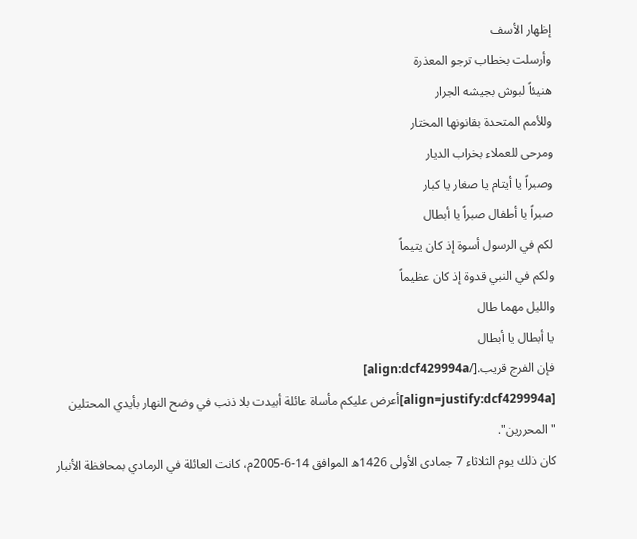إظهار الأسف
وأرسلت بخطاب ترجو المعذرة
هنيئاً لبوش بجيشه الجرار
وللأمم المتحدة بقانونها المختار
ومرحى للعملاء بخراب الديار
وصبراً يا أيتام يا صغار يا كبار
صبراً يا أطفال صبراً يا أبطال
لكم في الرسول أسوة إذ كان يتيماً
ولكم في النبي قدوة إذ كان عظيماً
والليل مهما طال
يا أبطال يا أبطال
فإن الفرج قريب.[/align:dcf429994a]
[align=justify:dcf429994a]أعرض عليكم مأساة عائلة أبيدت بلا ذنب في وضح النهار بأيدي المحتلين "المحررين".
كان ذلك يوم الثلاثاء 7 جمادى الأولى 1426ه الموافق 14-6-2005م، كانت العائلة في الرمادي بمحافظة الأنبار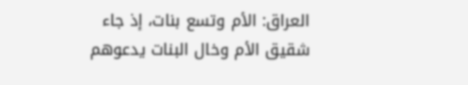العراق: الأم وتسع بنات، إذ جاء شقيق الأم وخال البنات يدعوهم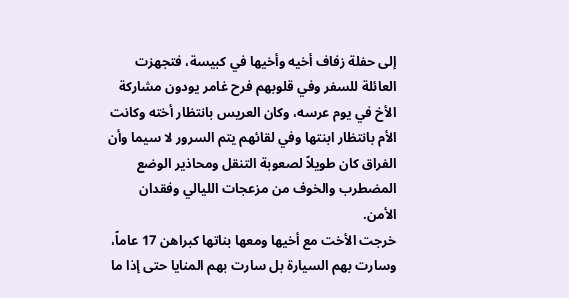إلى حفلة زفاف أخيه وأخيها في كبيسة، فتجهزت العائلة للسفر وفي قلوبهم فرح غامر يودون مشاركة الأخ في يوم عرسه، وكان العريس بانتظار أخته وكانت الأم بانتظار ابنتها وفي لقائهم يتم السرور لا سيما وأن الفراق كان طويلاً لصعوبة التنقل ومحاذير الوضع المضطرب والخوف من مزعجات الليالي وفقدان الأمن.
خرجت الأخت مع أخيها ومعها بناتها كبراهن 17 عاماً، وسارت بهم السيارة بل سارت بهم المنايا حتى إذا ما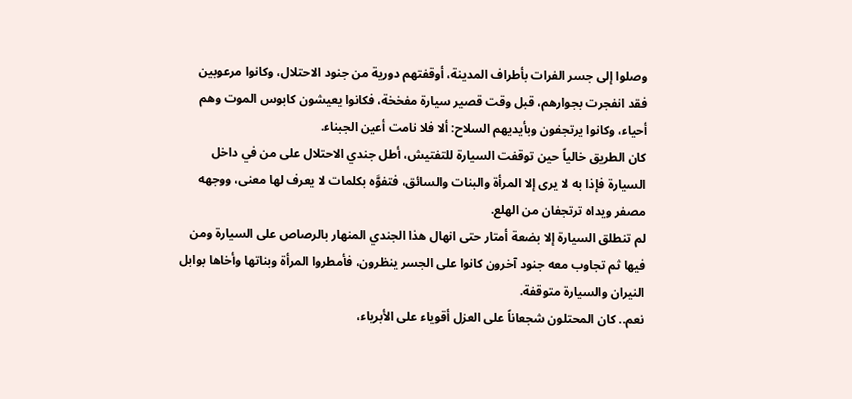وصلوا إلى جسر الفرات بأطراف المدينة، أوقفتهم دورية من جنود الاحتلال، وكانوا مرعوبين فقد انفجرت بجوارهم، قبل وقت قصير سيارة مفخخة، فكانوا يعيشون كابوس الموت وهم أحياء، وكانوا يرتجفون وبأيديهم السلاح: ألا فلا نامت أعين الجبناء.
كان الطريق خالياً حين توقفت السيارة للتفتيش، أطل جندي الاحتلال على من في داخل السيارة فإذا به لا يرى إلا المرأة والبنات والسائق، فتفوَّه بكلمات لا يعرف لها معنى، ووجهه مصفر ويداه ترتجفان من الهلع.
لم تنطلق السيارة إلا بضعة أمتار حتى انهال هذا الجندي المنهار بالرصاص على السيارة ومن فيها ثم تجاوب معه جنود آخرون كانوا على الجسر ينظرون، فأمطروا المرأة وبناتها وأخاها بوابل النيران والسيارة متوقفة.
نعم.. كان المحتلون شجعاناً على العزل أقوياء على الأبرياء،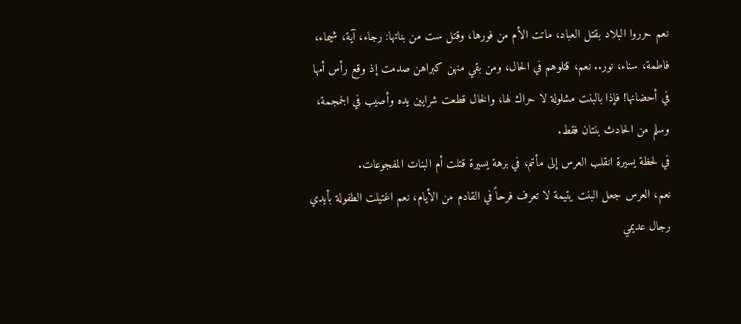نعم حرروا البلاد بقتل العباد، ماتت الأم من فورها، وقتل ست من بناتها: رجاء، آية، شيماء، فاطمة، سناء، نور.. نعم، قتلوهم في الحال، ومن بقي منهن كبراهن صدمت إذ وقع رأس أمها في أحضانها! فإذا بالبنت مشلولة لا حراك لها، والخال قطعت شرايين يده وأصيب في الجمجمة، وسلم من الحادث بنتان فقط.
في لحظة يسيرة انقلب العرس إلى مأتم، في برهة يسيرة قتلت أم البنات المفجوعات.
نعم، العرس جعل البنت يتيمة لا تعرف فرحاً في القادم من الأيام، نعم اغتيلت الطفولة بأيدي رجال عديمي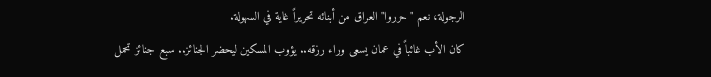الرجولة، نعم "حرروا" العراق من أبنائه تحريراً غاية في السهولة.
كان الأب غائباً في عمان يسعى وراء رزقه.. يؤوب المسكين ليحضر الجنائز.. سبع جنائز تحمل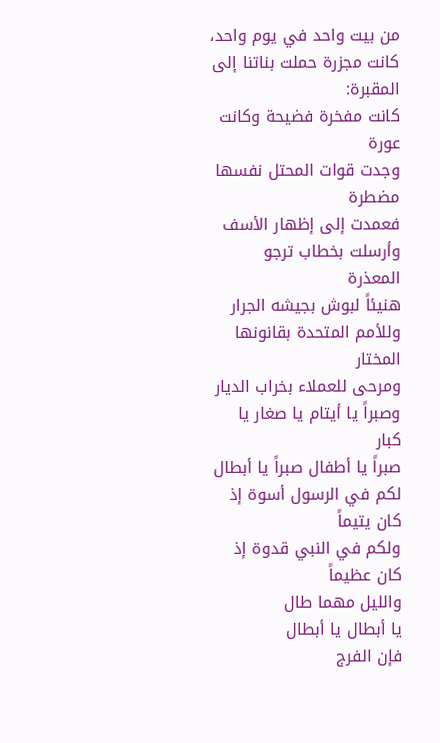من بيت واحد في يوم واحد، كانت مجزرة حملت بناتنا إلى المقبرة:
كانت مفخرة فضيحة وكانت عورة
وجدت قوات المحتل نفسها مضطرة
فعمدت إلى إظهار الأسف
وأرسلت بخطاب ترجو المعذرة
هنيئاً لبوش بجيشه الجرار
وللأمم المتحدة بقانونها المختار
ومرحى للعملاء بخراب الديار
وصبراً يا أيتام يا صغار يا كبار
صبراً يا أطفال صبراً يا أبطال
لكم في الرسول أسوة إذ كان يتيماً
ولكم في النبي قدوة إذ كان عظيماً
والليل مهما طال
يا أبطال يا أبطال
فإن الفرج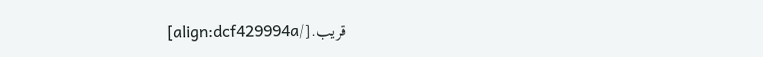قريب.[/align:dcf429994a]